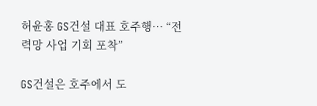허윤홍 GS건설 대표 호주행… “전력망 사업 기회 포착”

GS건설은 호주에서 도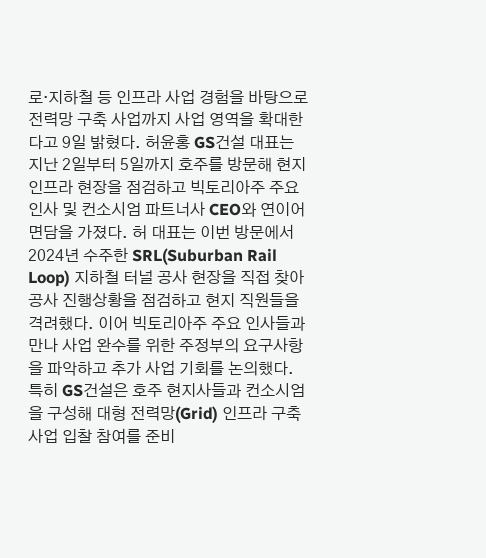로·지하철 등 인프라 사업 경험을 바탕으로 전력망 구축 사업까지 사업 영역을 확대한다고 9일 밝혔다. 허윤홍 GS건설 대표는 지난 2일부터 5일까지 호주를 방문해 현지 인프라 현장을 점검하고 빅토리아주 주요 인사 및 컨소시엄 파트너사 CEO와 연이어 면담을 가졌다. 허 대표는 이번 방문에서 2024년 수주한 SRL(Suburban Rail Loop) 지하철 터널 공사 현장을 직접 찾아 공사 진행상황을 점검하고 현지 직원들을 격려했다. 이어 빅토리아주 주요 인사들과 만나 사업 완수를 위한 주정부의 요구사항을 파악하고 추가 사업 기회를 논의했다. 특히 GS건설은 호주 현지사들과 컨소시엄을 구성해 대형 전력망(Grid) 인프라 구축 사업 입찰 참여를 준비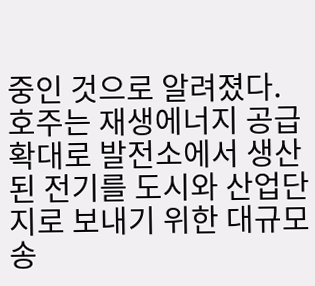중인 것으로 알려졌다. 호주는 재생에너지 공급 확대로 발전소에서 생산된 전기를 도시와 산업단지로 보내기 위한 대규모 송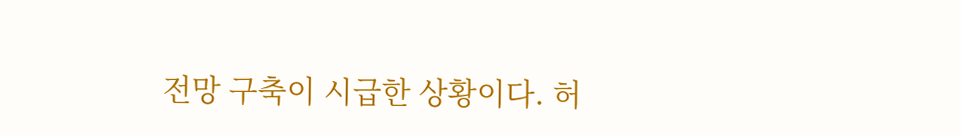전망 구축이 시급한 상황이다. 허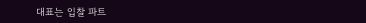대표는 입찰 파트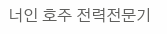너인 호주 전력전문기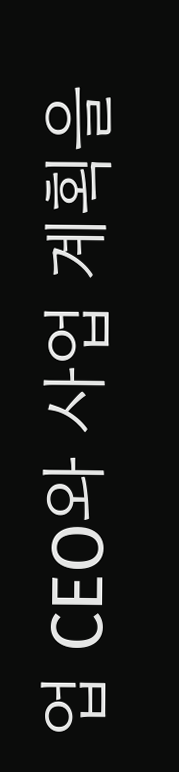업 CEO와 사업 계획을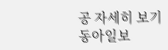공 자세히 보기
동아일보